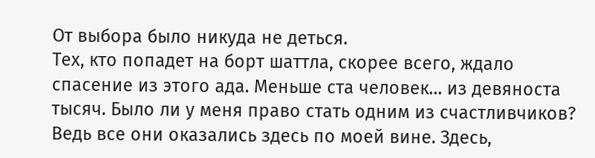От выбора было никуда не деться.
Тех, кто попадет на борт шаттла, скорее всего, ждало спасение из этого ада. Меньше ста человек… из девяноста тысяч. Было ли у меня право стать одним из счастливчиков? Ведь все они оказались здесь по моей вине. Здесь,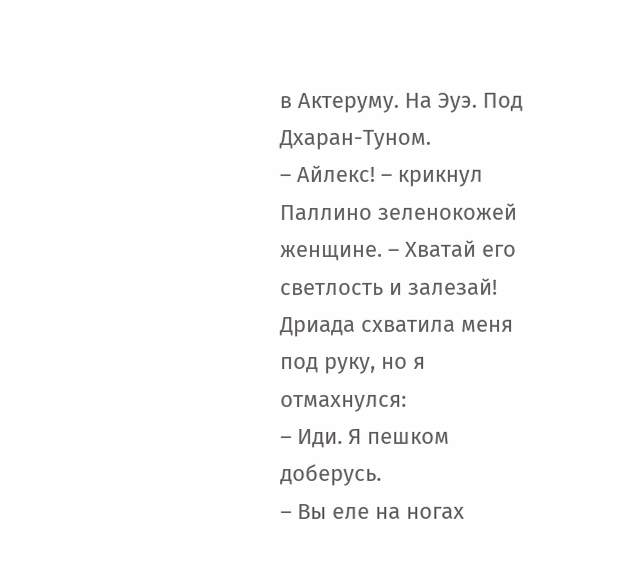в Актеруму. На Эуэ. Под Дхаран-Туном.
– Айлекс! – крикнул Паллино зеленокожей женщине. – Хватай его светлость и залезай!
Дриада схватила меня под руку, но я отмахнулся:
– Иди. Я пешком доберусь.
– Вы еле на ногах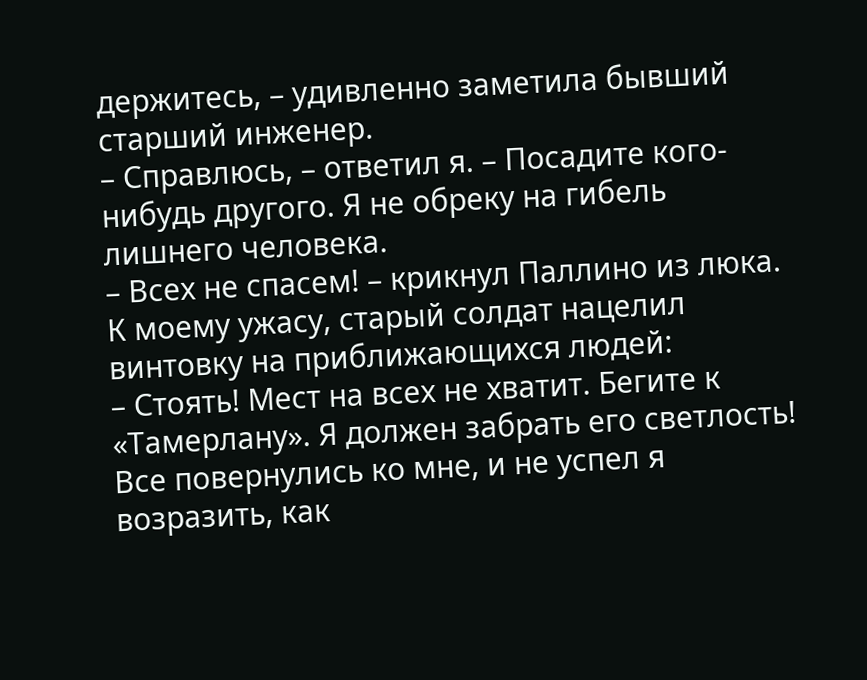держитесь, – удивленно заметила бывший старший инженер.
– Справлюсь, – ответил я. – Посадите кого-нибудь другого. Я не обреку на гибель лишнего человека.
– Всех не спасем! – крикнул Паллино из люка.
К моему ужасу, старый солдат нацелил винтовку на приближающихся людей:
– Стоять! Мест на всех не хватит. Бегите к «Тамерлану». Я должен забрать его светлость!
Все повернулись ко мне, и не успел я возразить, как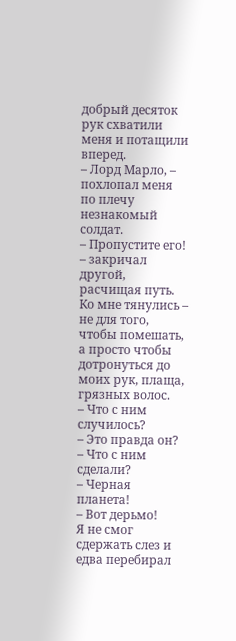добрый десяток рук схватили меня и потащили вперед.
– Лорд Марло, – похлопал меня по плечу незнакомый солдат.
– Пропустите его! – закричал другой, расчищая путь.
Ко мне тянулись – не для того, чтобы помешать, а просто чтобы дотронуться до моих рук, плаща, грязных волос.
– Что с ним случилось?
– Это правда он?
– Что с ним сделали?
– Черная планета!
– Вот дерьмо!
Я не смог сдержать слез и едва перебирал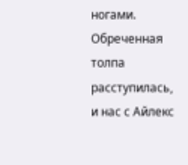ногами. Обреченная толпа расступилась, и нас с Айлекс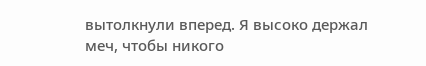вытолкнули вперед. Я высоко держал меч, чтобы никого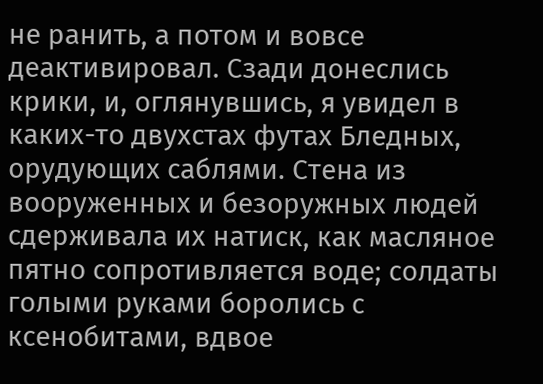не ранить, а потом и вовсе деактивировал. Сзади донеслись крики, и, оглянувшись, я увидел в каких-то двухстах футах Бледных, орудующих саблями. Стена из вооруженных и безоружных людей сдерживала их натиск, как масляное пятно сопротивляется воде; солдаты голыми руками боролись с ксенобитами, вдвое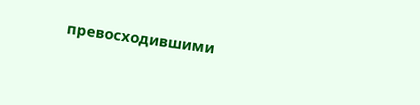превосходившими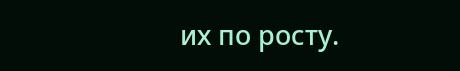их по росту.